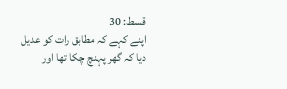قسط: 30
اپنے کہے کہ مطابق رات کو عدیل دیا کہ گھر پہنچ چکا تھا اور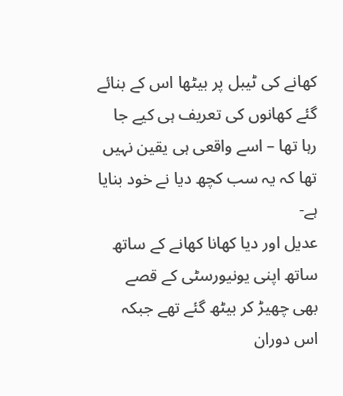کھانے کی ٹیبل پر بیٹھا اس کے بنائے گئے کھانوں کی تعریف ہی کیے جا رہا تھا – اسے واقعی ہی یقین نہیں تھا کہ یہ سب کچھ دیا نے خود بنایا ہے-
عدیل اور دیا کھانا کھانے کے ساتھ ساتھ اپنی یونیورسٹی کے قصے بھی چھیڑ کر بیٹھ گئے تھے جبکہ اس دوران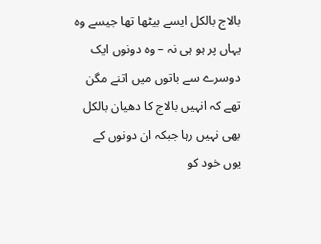بالاج بالکل ایسے بیٹھا تھا جیسے وہ یہاں پر ہو ہی نہ – وہ دونوں ایک دوسرے سے باتوں میں اتنے مگن تھے کہ انہیں بالاج کا دھیان بالکل بھی نہیں رہا جبکہ ان دونوں کے یوں خود کو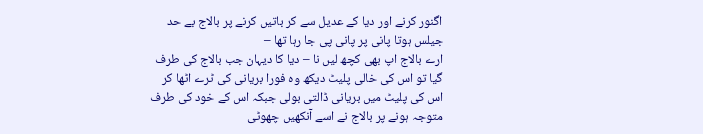اگنور کرنے اور دیا کے عدیل سے کر باتیں کرنے پر بالاج بے حد جیلس ہوتا پانی پر پانی پی جا رہا تھا –
ارے بالاج اپ بھی کچھ لیں نا – دیا کا دیہان جب بالاج کی طرف گیا تو اس کی خالی پلیٹ دیکھ وہ فورا بریانی کی ٹرے اٹھا کر اس کی پلیٹ میں بریانی ڈالتی بولی جبکہ اس کے خود کی طرف متوجہ ہونے پر بالاج نے اسے آنکھیں چھوٹی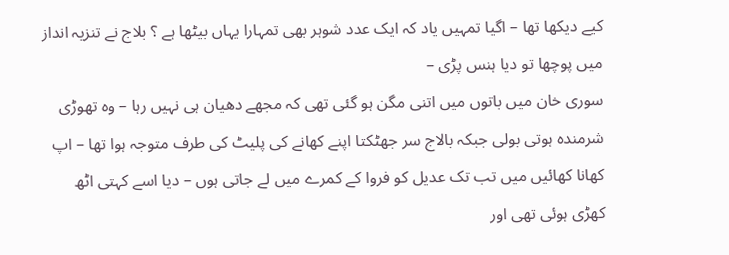کیے دیکھا تھا – اگیا تمہیں یاد کہ ایک عدد شوہر بھی تمہارا یہاں بیٹھا ہے ؟ بلاج نے تنزیہ انداز میں پوچھا تو دیا ہنس پڑی –
سوری خان میں باتوں میں اتنی مگن ہو گئی تھی کہ مجھے دھیان ہی نہیں رہا – وہ تھوڑی شرمندہ ہوتی بولی جبکہ بالاج سر جھٹکتا اپنے کھانے کی پلیٹ کی طرف متوجہ ہوا تھا – اپ کھانا کھائیں میں تب تک عدیل کو فروا کے کمرے میں لے جاتی ہوں – دیا اسے کہتی اٹھ کھڑی ہوئی تھی اور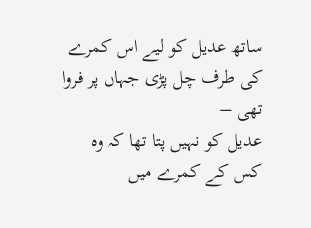ساتھ عدیل کو لیے اس کمرے کی طرف چل پڑی جہاں پر فروا تھی –
عدیل کو نہیں پتا تھا کہ وہ کس کے کمرے میں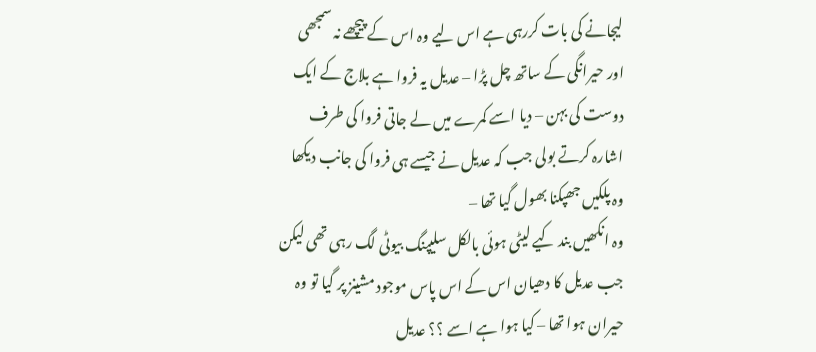لیجانے کی بات کررہی ہے اس لیے وہ اس کے پیچھے نہ سمجھی اور حیرانگی کے ساتھ چل پڑا – عدیل یہ فروا ہے بلاج کے ایک دوست کی بہن – دیا اسے کمرے میں لے جاتی فروا کی طرف اشارہ کرتے بولی جب کہ عدیل نے جیسے ہی فروا کی جانب دیکھا وہ پلکیں جھپکنا بھول گیا تھا –
وہ انکھیں بند کیے لیٹی ہوئی بالکل سلیپنگ بیوٹی لگ رہی تھی لیکن جب عدیل کا دھیان اس کے اس پاس موجود مشینز پر گیا تو وہ حیران ہوا تھا – کیا ہوا ہے اسے ؟؟ عدیل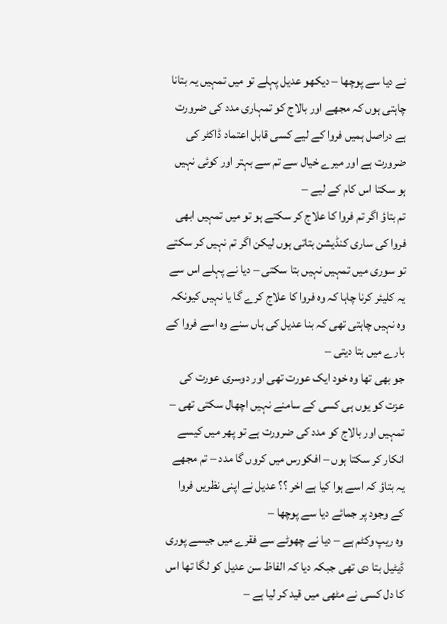نے دیا سے پوچھا – دیکھو عدیل پہلے تو میں تمہیں یہ بتانا چاہتی ہوں کہ مجھے اور بالاج کو تمہاری مدد کی ضرورت ہے دراصل ہمیں فروا کے لیے کسی قابل اعتماد ڈاکٹر کی ضرورت ہے اور میرے خیال سے تم سے بہتر اور کوئی نہیں ہو سکتا اس کام کے لیے –
تم بتاؤ اگر تم فروا کا علاج کر سکتے ہو تو میں تمہیں ابھی فروا کی ساری کنڈیشن بتاتی ہوں لیکن اگر تم نہیں کر سکتے تو سوری میں تمہیں نہیں بتا سکتی – دیا نے پہلے اس سے یہ کلیئر کرنا چاہا کہ وہ فروا کا علاج کرے گا یا نہیں کیونکہ وہ نہیں چاہتی تھی کہ بنا عدیل کی ہاں سنے وہ اسے فروا کے بارے میں بتا دیتی –
جو بھی تھا وہ خود ایک عورت تھی اور دوسری عورت کی عزت کو یوں ہی کسی کے سامنے نہیں اچھال سکتی تھی – تمہیں اور بالاج کو مدد کی ضرورت ہے تو پھر میں کیسے انکار کر سکتا ہوں – افکورس میں کروں گا مدد – تم مجھے یہ بتاؤ کہ اسے ہوا کیا ہے اخر ؟؟ عدیل نے اپنی نظریں فروا کے وجود پر جمائے دیا سے پوچھا –
وہ ریپ وکٹم ہے – دیا نے چھوٹے سے فقرے میں جیسے پوری ڈیٹیل بتا دی تھی جبکہ دیا کہ الفاظ سن عدیل کو لگا تھا اس کا دل کسی نے مٹھی میں قید کر لیا ہے –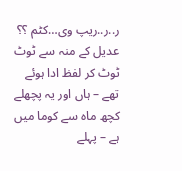ر..ر..ریپ وی…کٹم ؟؟ عدیل کے منہ سے ٹوٹ ٹوٹ کر لفظ ادا ہوئے تھے – ہاں اور یہ پچھلے کچھ ماہ سے کوما میں ہے – پہلے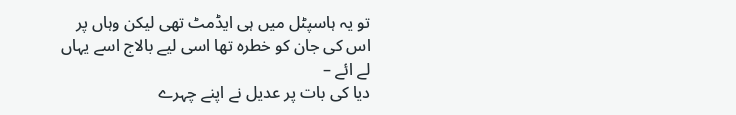تو یہ ہاسپٹل میں ہی ایڈمٹ تھی لیکن وہاں پر اس کی جان کو خطرہ تھا اسی لیے بالاج اسے یہاں لے ائے –
دیا کی بات پر عدیل نے اپنے چہرے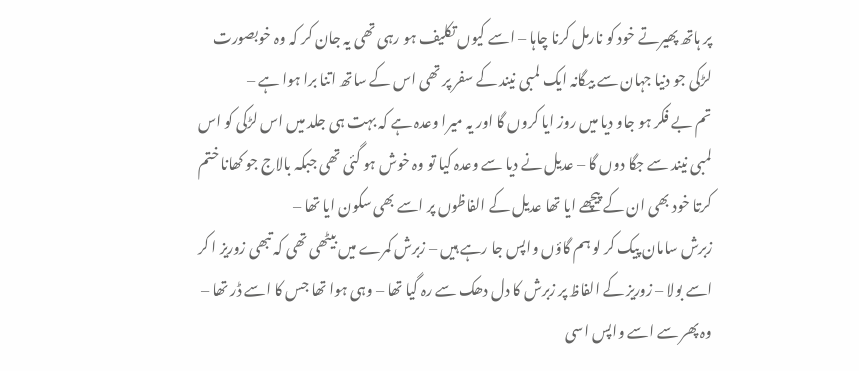پر ہاتھ پھیرتے خود کو نارمل کرنا چاہا – اسے کیوں تکلیف ہو رہی تھی یہ جان کر کہ وہ خوبصورت لڑکی جو دنیا جہان سے بیگانہ ایک لمبی نیند کے سفر پر تھی اس کے ساتھ اتنا برا ہوا ہے –
تم بے فکر ہو جاو دیا میں روز ایا کروں گا اور یہ میرا وعدہ ہے کہ بہت ہی جلد میں اس لڑکی کو اس لمبی نیند سے جگا دوں گا – عدیل نے دیا سے وعدہ کیا تو وہ خوش ہو گئی تھی جبکہ بالاج جو کھانا ختم کرتا خود بھی ان کے پیچھے ایا تھا عدیل کے الفاظوں پر اسے بھی سکون ایا تھا –
زبرش سامان پیک کر لو ہم گاؤں واپس جا رہے ہیں – زبرش کمرے میں بیٹھی تھی کہ تبھی زوریز ا کر اسے بولا – زوریز کے الفاظ پر زبرش کا دل دھک سے رہ گیا تھا – وہی ہوا تھا جس کا اسے ڈر تھا – وہ پھر سے اسے واپس اسی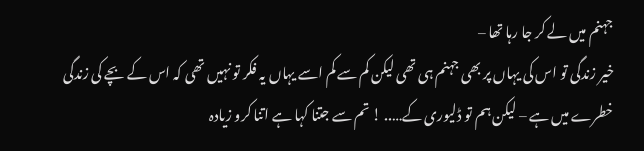جہنم میں لے کر جا رہا تھا –
خیر زندگی تو اس کی یہاں پر بھی جہنم ہی تھی لیکن کم سے کم اسے یہاں یہ فکر تو نہیں تھی کہ اس کے بچے کی زندگی خطرے میں ہے – لیکن ہم تو ڈلیوری کے….. ! تم سے جتنا کہا ہے اتنا کرو زیادہ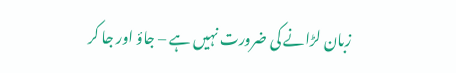زبان لڑانے کی ضرورت نہیں ہے – جاؤ اور جا کر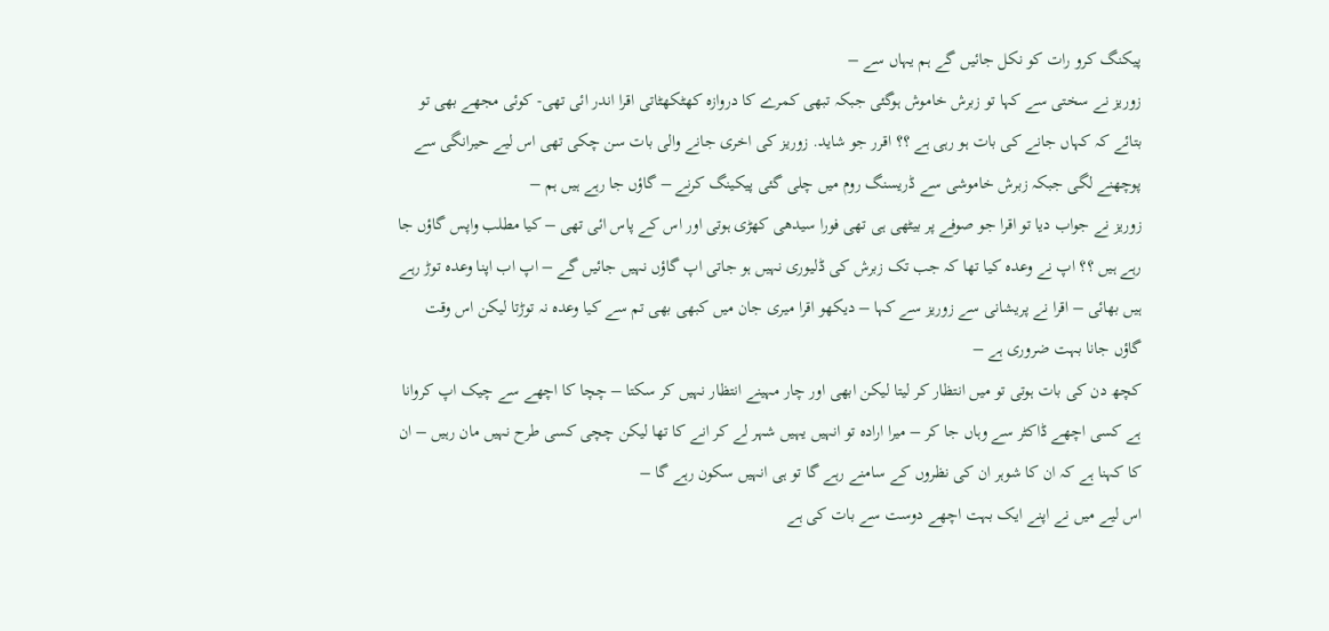پیکنگ کرو رات کو نکل جائیں گے ہم یہاں سے –
زوریز نے سختی سے کہا تو زبرش خاموش ہوگئی جبکہ تبھی کمرے کا دروازہ کھٹکھٹاتی اقرا اندر ائی تھی- کوئی مجھے بھی تو بتائے کہ کہاں جانے کی بات ہو رہی ہے ؟؟ اقرر جو شاید. زوریز کی اخری جانے والی بات سن چکی تھی اس لیے حیرانگی سے پوچھنے لگی جبکہ زبرش خاموشی سے ڈریسنگ روم میں چلی گئی پیکینگ کرنے – گاؤں جا رہے ہیں ہم –
زوریز نے جواب دیا تو اقرا جو صوفے پر بیٹھی ہی تھی فورا سیدھی کھڑی ہوتی اور اس کے پاس ائی تھی – کیا مطلب واپس گاؤں جا رہے ہیں ؟؟ اپ نے وعدہ کیا تھا کہ جب تک زبرش کی ڈلیوری نہیں ہو جاتی اپ گاؤں نہیں جائیں گے – اپ اب اپنا وعدہ توڑ رہے ہیں بھائی – اقرا نے پریشانی سے زوریز سے کہا – دیکھو اقرا میری جان میں کبھی بھی تم سے کیا وعدہ نہ توڑتا لیکن اس وقت گاؤں جانا بہت ضروری ہے –
کچھ دن کی بات ہوتی تو میں انتظار کر لیتا لیکن ابھی اور چار مہینے انتظار نہیں کر سکتا – چچا کا اچھے سے چیک اپ کروانا ہے کسی اچھے ڈاکٹر سے وہاں جا کر – میرا ارادہ تو انہیں یہیں شہر لے کر انے کا تھا لیکن چچی کسی طرح نہیں مان رہیں – ان کا کہنا ہے کہ ان کا شوہر ان کی نظروں کے سامنے رہے گا تو ہی انہیں سکون رہے گا –
اس لیے میں نے اپنے ایک بہت اچھے دوست سے بات کی ہے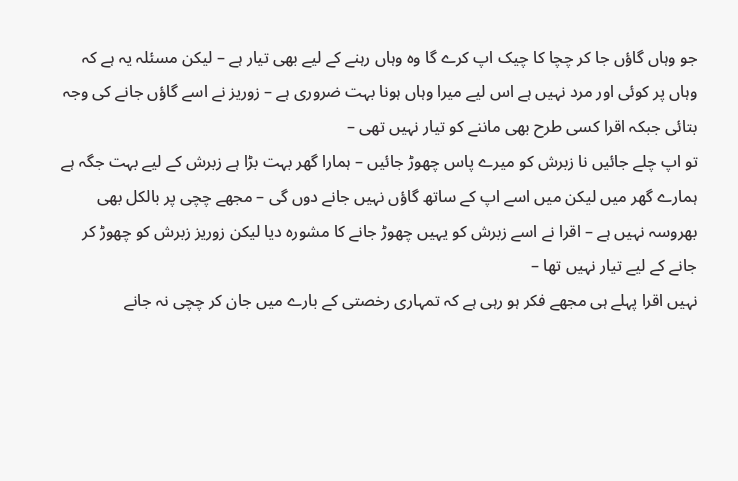جو وہاں گاؤں جا کر چچا کا چیک اپ کرے گا وہ وہاں رہنے کے لیے بھی تیار ہے – لیکن مسئلہ یہ ہے کہ وہاں پر کوئی اور مرد نہیں ہے اس لیے میرا وہاں ہونا بہت ضروری ہے – زوریز نے اسے گاؤں جانے کی وجہ بتائی جبکہ اقرا کسی طرح بھی ماننے کو تیار نہیں تھی –
تو اپ چلے جائیں نا زبرش کو میرے پاس چھوڑ جائیں – ہمارا گھر بہت بڑا ہے زبرش کے لیے بہت جگہ ہے ہمارے گھر میں لیکن میں اسے اپ کے ساتھ گاؤں نہیں جانے دوں گی – مجھے چچی پر بالکل بھی بھروسہ نہیں ہے – اقرا نے اسے زبرش کو یہیں چھوڑ جانے کا مشورہ دیا لیکن زوریز زبرش کو چھوڑ کر جانے کے لیے تیار نہیں تھا –
نہیں اقرا پہلے ہی مجھے فکر ہو رہی ہے کہ تمہاری رخصتی کے بارے میں جان کر چچی نہ جانے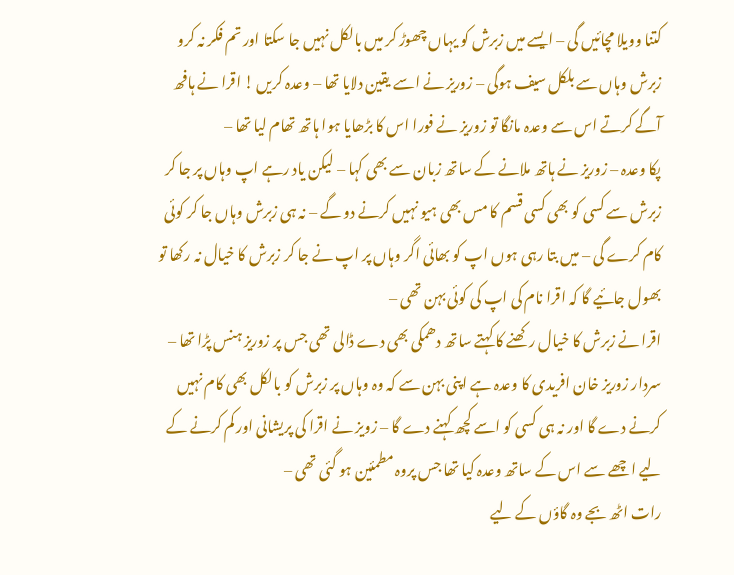کتنا وویلا مچائیں گی – ایسے میں زبرش کو یہاں چھوڑ کر میں بالکل نہیں جا سکتا اور تم فکر نہ کرو زبرش وہاں سے بلکل سیف ہوگی – زوریز نے اسے یقین دلایا تھا – وعدہ کریں ! اقرا نے ہافھ آگے کرتے اس سے وعدہ مانگا تو زوریز نے فورا اس کا بڑھایا ہوا ہاتھ تھام لیا تھا –
پکا وعدہ – زوریز نے ہاتھ ملانے کے ساتھ زبان سے بھی کہا – لیکن یاد رہے اپ وہاں پر جا کر زبرش سے کسی کو بھی کسی قسم کا مس بھی ہیو نہیں کرنے دو گے – نہ ہی زبرش وہاں جا کر کوئی کام کرے گی – میں بتا رہی ہوں اپ کو بھائی اگر وہاں پر اپ نے جا کر زبرش کا خیال نہ رکھا تو بھول جائیے گا کہ اقرا نام کی اپ کی کوئی بہن تھی –
اقرا نے زبرش کا خیال رکھنے کا کہتے ساتھ دھمکی بھی دے ڈالی تھی جس پر زوریز ہنس پڑا تھا – سردار زوریز خان افریدی کا وعدہ ہے اپنی بہن سے کہ وہ وہاں پر زبرش کو بالکل بھی کام نہیں کرنے دے گا اور نہ ہی کسی کو اسے کچھ کہنے دے گا – زویز نے اقرا کی پریشانی اور کم کرنے کے لیے اچھے سے اس کے ساتھ وعدہ کیا تھا جس پروہ مطمئین ہو گئی تھی –
رات اٹھ بجے وہ گاؤں کے لیے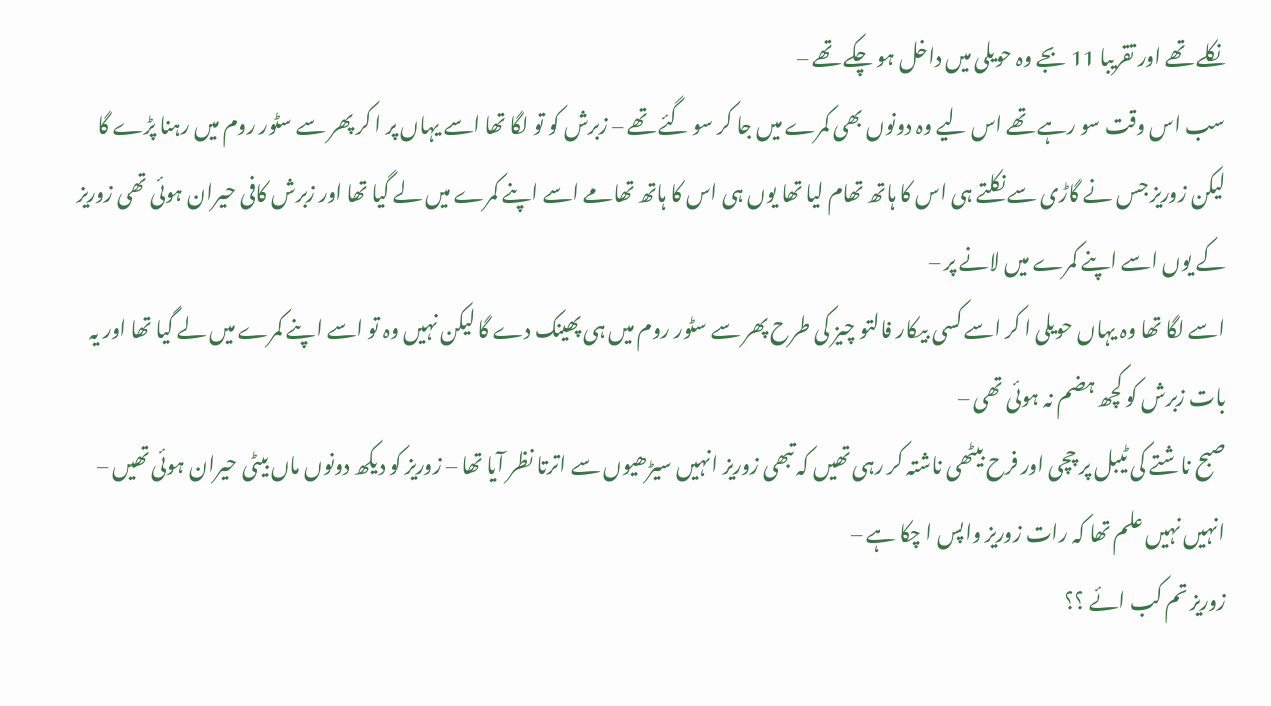نکلے تھے اور تقریبا 11 بجے وہ حویلی میں داخل ہو چکے تھے –
سب اس وقت سو رہے تھے اس لیے وہ دونوں بھی کمرے میں جا کر سو گئے تھے – زبرش کو تو لگا تھا اسے یہاں پر ا کر پھر سے سٹور روم میں رہنا پڑے گا لیکن زوریز جس نے گاڑی سے نکلتے ہی اس کا ہاتھ تھام لیا تھا یوں ہی اس کا ہاتھ تھامے اسے اپنے کمرے میں لے گیا تھا اور زبرش کافی حیران ہوئی تھی زوریز کے یوں اسے اپنے کمرے میں لانے پر –
اسے لگا تھا وہ یہاں حویلی ا کر اسے کسی بیکار فالتو چیز کی طرح پھر سے سٹور روم میں ہی پھینک دے گا لیکن نہیں وہ تو اسے اپنے کمرے میں لے گیا تھا اور یہ بات زبرش کو کچھ ہضم نہ ہوئی تھی –
صبح ناشتے کی ٹیبل پر چچی اور فرح بیٹھی ناشتہ کر رہی تھیں کہ تبھی زوریز انہیں سیڑھیوں سے اترتا نظر آیا تھا – زوریز کو دیکھ دونوں ماں بیٹی حیران ہوئی تھیں – انہیں نہیں علم تھا کہ رات زوریز واپس ا چکا ہے –
زوریز تم کب ائے ؟؟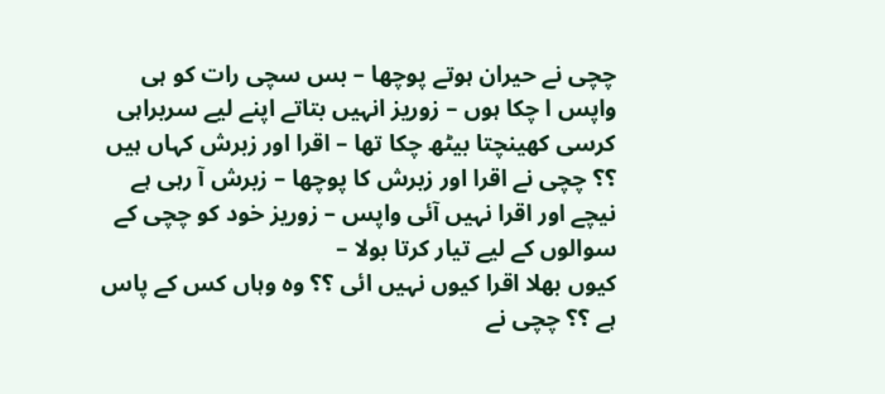چچی نے حیران ہوتے پوچھا – بس سچی رات کو ہی واپس ا چکا ہوں – زوریز انہیں بتاتے اپنے لیے سربراہی کرسی کھینچتا بیٹھ چکا تھا – اقرا اور زبرش کہاں ہیں ؟؟ چچی نے اقرا اور زبرش کا پوچھا – زبرش آ رہی ہے نیچے اور اقرا نہیں آئی واپس – زوریز خود کو چچی کے سوالوں کے لیے تیار کرتا بولا –
کیوں بھلا اقرا کیوں نہیں ائی ؟؟ وہ وہاں کس کے پاس ہے ؟؟ چچی نے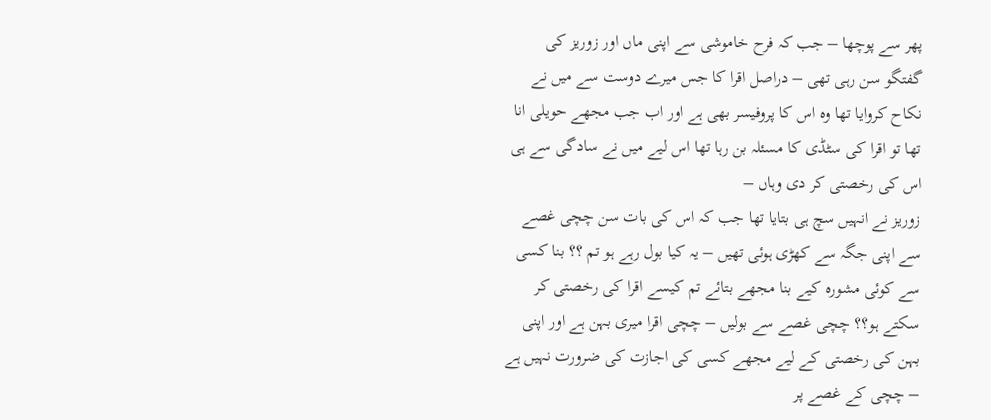پھر سے پوچھا – جب کہ فرح خاموشی سے اپنی ماں اور زوریز کی گفتگو سن رہی تھی – دراصل اقرا کا جس میرے دوست سے میں نے نکاح کروایا تھا وہ اس کا پروفیسر بھی ہے اور اب جب مجھے حویلی انا تھا تو اقرا کی سٹڈی کا مسئلہ بن رہا تھا اس لیے میں نے سادگی سے ہی اس کی رخصتی کر دی وہاں –
زوریز نے انہیں سچ ہی بتایا تھا جب کہ اس کی بات سن چچی غصے سے اپنی جگہ سے کھڑی ہوئی تھیں – یہ کیا بول رہے ہو تم ؟؟ بنا کسی سے کوئی مشورہ کیے بنا مجھے بتائے تم کیسے اقرا کی رخصتی کر سکتے ہو؟؟ چچی غصے سے بولیں – چچی اقرا میری بہن ہے اور اپنی بہن کی رخصتی کے لیے مجھے کسی کی اجازت کی ضرورت نہیں ہے – چچی کے غصے پر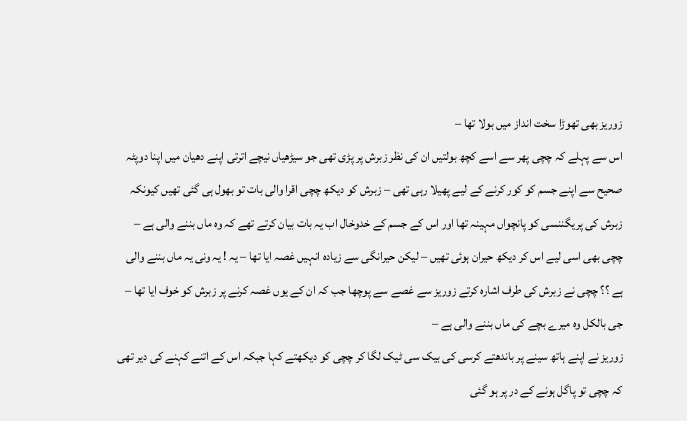زوریز بھی تھوڑا سخت انداز میں بولا تھا –
اس سے پہلے کہ چچی پھر سے اسے کچھ بولتیں ان کی نظر زبرش پر پڑی تھی جو سیڑھیاں نیچے اترتی اپنے دھیان میں اپنا دوپٹہ صحیح سے اپنے جسم کو کور کرنے کے لیے پھیلا رہی تھی – زبرش کو دیکھ چچی اقرا والی بات تو بھول ہی گئی تھیں کیونکہ زبرش کی پریگننسی کو پانچواں مہینہ تھا اور اس کے جسم کے خدوخال اب یہ بات بیان کرتے تھے کہ وہ ماں بننے والی ہے –
چچی بھی اسی لیے اس کر دیکھ حیران ہوئی تھیں – لیکن حیرانگی سے زیادہ انہیں غصہ ایا تھا – یہ ! یہ ونی یہ ماں بننے والی ہے ؟؟ چچی نے زبرش کی طرف اشارہ کرتے زوریز سے غصے سے پوچھا جب کہ ان کے یوں غصہ کرنے پر زبرش کو خوف ایا تھا – جی بالکل وہ میرے بچے کی ماں بننے والی ہے –
زوریز نے اپنے ہاتھ سینے پر باندھتے کرسی کی بیک سی ٹیک لگا کر چچی کو دیکھتے کہا جبکہ اس کے اتنے کہنے کی دیر تھی کہ چچی تو پاگل ہونے کے در پر ہو گئی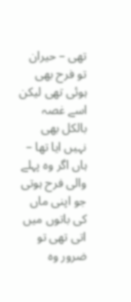تھی – حیران تو فرح بھی ہوئی تھی لیکن اسے غصہ بالکل بھی نہیں ایا تھا –
ہاں اگر وہ پہلے والی فرح ہوتی جو اپنی ماں کی باتوں میں اتی تھی تو ضرور وہ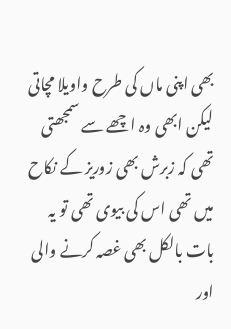بھی اپنی ماں کی طرح واویلا مچاتی لیکن ابھی وہ اچھے سے سمجھتی تھی کہ زبرش بھی زوریز کے نکاح میں تھی اس کی بیوی تھی تو یہ بات بالکل بھی غصہ کرنے والی اور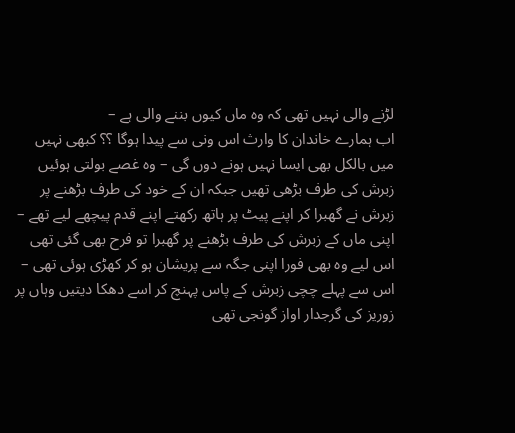لڑنے والی نہیں تھی کہ وہ ماں کیوں بننے والی ہے –
اب ہمارے خاندان کا وارث اس ونی سے پیدا ہوگا ؟؟ کبھی نہیں میں بالکل بھی ایسا نہیں ہونے دوں گی – وہ غصے بولتی ہوئیں زبرش کی طرف بڑھی تھیں جبکہ ان کے خود کی طرف بڑھنے پر زبرش نے گھبرا کر اپنے پیٹ پر ہاتھ رکھتے اپنے قدم پیچھے لیے تھے – اپنی ماں کے زبرش کی طرف بڑھنے پر گھبرا تو فرح بھی گئی تھی اس لیے وہ بھی فورا اپنی جگہ سے پریشان ہو کر کھڑی ہوئی تھی –
اس سے پہلے چچی زبرش کے پاس پہنچ کر اسے دھکا دیتیں وہاں پر زوریز کی گرجدار اواز گونجی تھی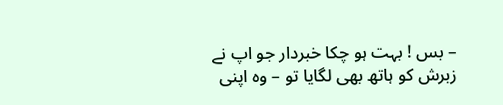– بس ! بہت ہو چکا خبردار جو اپ نے زبرش کو ہاتھ بھی لگایا تو – وہ اپنی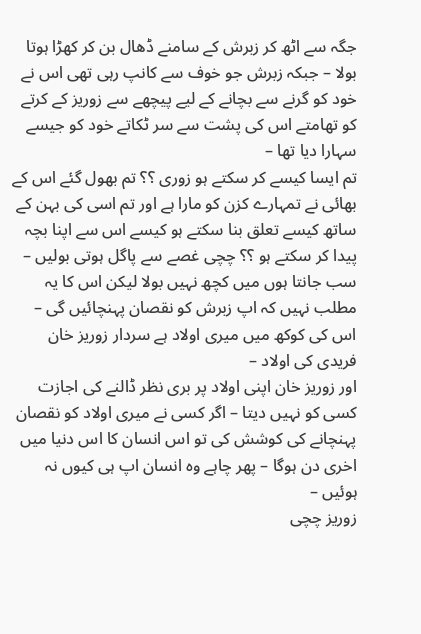جگہ سے اٹھ کر زبرش کے سامنے ڈھال بن کر کھڑا ہوتا بولا – جبکہ زبرش جو خوف سے کانپ رہی تھی اس نے خود کو گرنے سے بچانے کے لیے پیچھے سے زوریز کے کرتے کو تھامتے اس کی پشت سے سر ٹکاتے خود کو جیسے سہارا دیا تھا –
تم ایسا کیسے کر سکتے ہو زوری ؟؟ تم بھول گئے اس کے بھائی نے تمہارے کزن کو مارا ہے اور تم اسی کی بہن کے ساتھ کیسے تعلق بنا سکتے ہو کیسے اس سے اپنا بچہ پیدا کر سکتے ہو ؟؟ چچی غصے سے پاگل ہوتی بولیں – سب جانتا ہوں میں کچھ نہیں بولا لیکن اس کا یہ مطلب نہیں کہ اپ زبرش کو نقصان پہنچائیں گی – اس کی کوکھ میں میری اولاد ہے سردار زوریز خان فریدی کی اولاد –
اور زوریز خان اپنی اولاد پر بری نظر ڈالنے کی اجازت کسی کو نہیں دیتا – اگر کسی نے میری اولاد کو نقصان پہنچانے کی کوشش کی تو اس انسان کا اس دنیا میں اخری دن ہوگا – پھر چاہے وہ انسان اپ ہی کیوں نہ ہوئیں –
زوریز چچی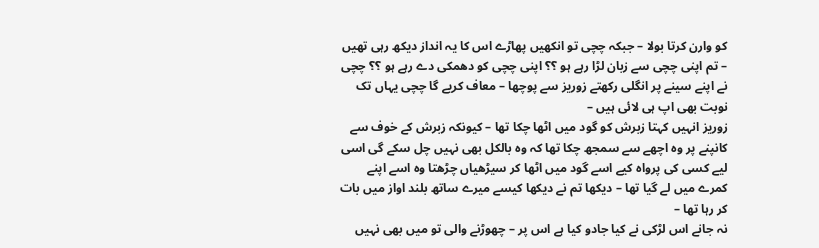کو وارن کرتا بولا – جبکہ چچی تو انکھیں پھاڑے اس کا یہ انداز دیکھ رہی تھیں – تم اپنی چچی سے زبان لڑا رہے ہو ؟؟ اپنی چچی کو دھمکی دے رہے ہو ؟؟ چچی نے اپنے سینے پر انگلی رکھتے زوریز سے پوچھا – معاف کریے گا چچی یہاں تک نوبت بھی اپ ہی لائی ہیں –
زوریز انہیں کہتا زبرش کو گود میں اٹھا چکا تھا – کیونکہ زبرش کے خوف سے کانپنے پر وہ اچھے سے سمجھ چکا تھا کہ وہ بالکل بھی نہیں چل سکے گی اسی لیے کسی کی پرواہ کیے اسے گود میں اٹھا کر سیڑھیاں چڑھتا وہ اسے اپنے کمرے میں لے گیا تھا – دیکھا تم نے دیکھا کیسے میرے ساتھ بلند اواز میں بات کر رہا تھا –
نہ جانے اس لڑکی نے کیا جادو کیا ہے اس پر – چھوڑنے والی تو میں بھی نہیں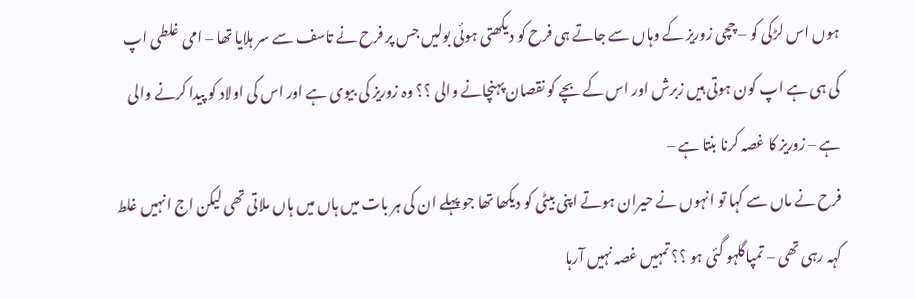ہوں اس لڑکی کو – چچی زوریز کے وہاں سے جاتے ہی فرح کو دیکھتی ہوئی بولیں جس پر فرح نے تاسف سے سر ہلایا تھا – امی غلطی اپ کی ہی ہے اپ کون ہوتی ہیں زبرش اور اس کے بچے کو نقصان پہنچانے والی ؟؟ وہ زوریز کی بیوی ہے اور اس کی اولاد کو پیدا کرنے والی ہے – زوریز کا غصہ کرنا بنتا ہے –
فرح نے ماں سے کہا تو انہوں نے حیران ہوتے اپنی بیٹی کو دیکھا تھا جو پہلے ان کی ہر بات میں ہاں میں ہاں ملاتی تھی لیکن اج انہیں غلط کہہ رہی تھی – تمپاگلہو گئی ہو ؟؟ تمہیں غصہ نہیں آرہا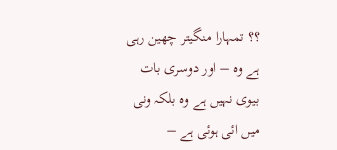؟؟ تمہارا منگیتر چھین رہی ہے وہ – اور دوسری بات بیوی نہیں ہے وہ بلکہ ونی میں ائی ہوئی ہے –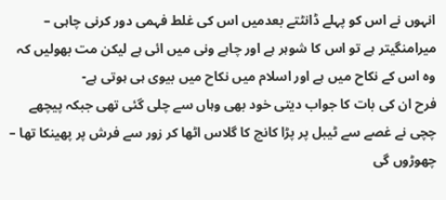انہوں نے اس کو پہلے ڈانٹتے بعدمیں اس کی غلط فہمی دور کرنی چاہی – میرامنگیتر ہے تو اس کا شوہر ہے اور چاہے ونی میں ائی ہے لیکن مت بھولیں کہ وہ اس کے نکاح میں ہے اور اسلام میں نکاح میں بیوی ہی ہوتی ہے-
فرح ان کی بات کا جواب دیتی خود بھی وہاں سے چلی گئی تھی جبکہ پیچھے چچی نے غصے سے ٹیبل پر پڑا کانچ کا گلاس اٹھا کر زور سے فرش پر پھینکا تھا – چھوڑوں گی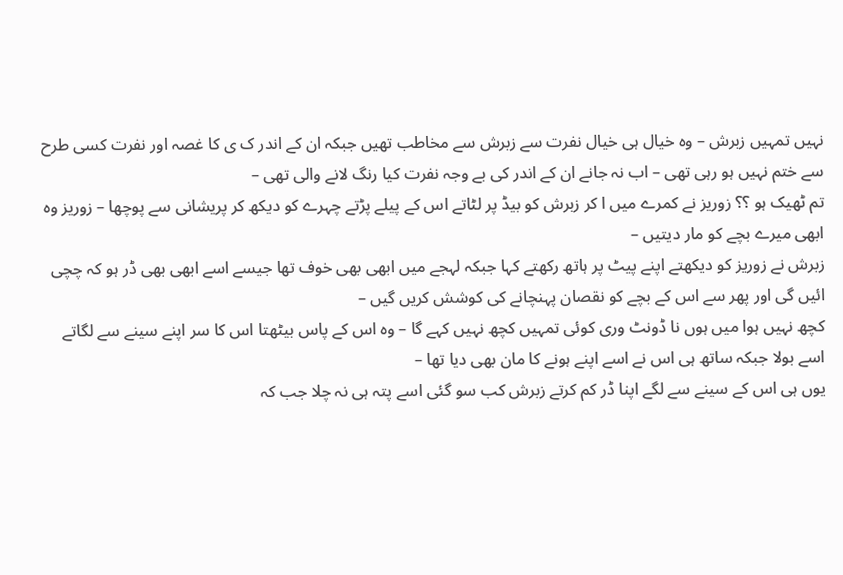نہیں تمہیں زبرش – وہ خیال ہی خیال نفرت سے زبرش سے مخاطب تھیں جبکہ ان کے اندر ک ی کا غصہ اور نفرت کسی طرح سے ختم نہیں ہو رہی تھی – اب نہ جانے ان کے اندر کی بے وجہ نفرت کیا رنگ لانے والی تھی –
تم ٹھیک ہو ؟؟ زوریز نے کمرے میں ا کر زبرش کو بیڈ پر لٹاتے اس کے پیلے پڑتے چہرے کو دیکھ کر پریشانی سے پوچھا – زوریز وہ ابھی میرے بچے کو مار دیتیں –
زبرش نے زوریز کو دیکھتے اپنے پیٹ پر ہاتھ رکھتے کہا جبکہ لہجے میں ابھی بھی خوف تھا جیسے اسے ابھی بھی ڈر ہو کہ چچی ائیں گی اور پھر سے اس کے بچے کو نقصان پہنچانے کی کوشش کریں گیں –
کچھ نہیں ہوا میں ہوں نا ڈونٹ وری کوئی تمہیں کچھ نہیں کہے گا – وہ اس کے پاس بیٹھتا اس کا سر اپنے سینے سے لگاتے اسے بولا جبکہ ساتھ ہی اس نے اسے اپنے ہونے کا مان بھی دیا تھا –
یوں ہی اس کے سینے سے لگے اپنا ڈر کم کرتے زبرش کب سو گئی اسے پتہ ہی نہ چلا جب کہ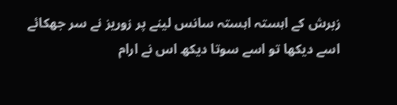زبرش کے اہستہ اہستہ سانس لینے پر زوریز نے سر جھکائے اسے دیکھا تو اسے سوتا دیکھ اس نے ارام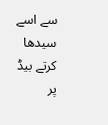سے اسے سیدھا کرتے بیڈ پر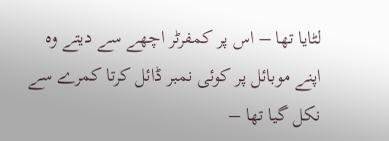لٹایا تھا – اس پر کمفرٹر اچھے سے دیتے وہ اپنے موبائل پر کوئی نمبر ڈائل کرتا کمرے سے نکل گیا تھا –